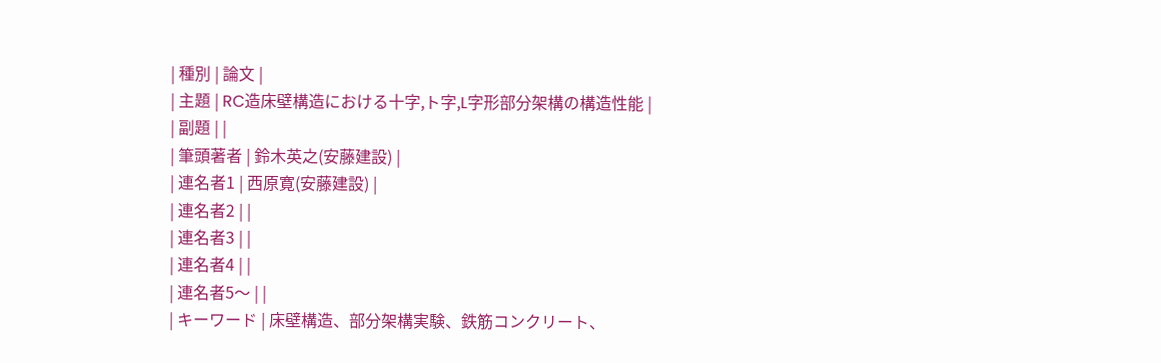| 種別 | 論文 |
| 主題 | RC造床壁構造における十字,ト字,L字形部分架構の構造性能 |
| 副題 | |
| 筆頭著者 | 鈴木英之(安藤建設) |
| 連名者1 | 西原寛(安藤建設) |
| 連名者2 | |
| 連名者3 | |
| 連名者4 | |
| 連名者5〜 | |
| キーワード | 床壁構造、部分架構実験、鉄筋コンクリート、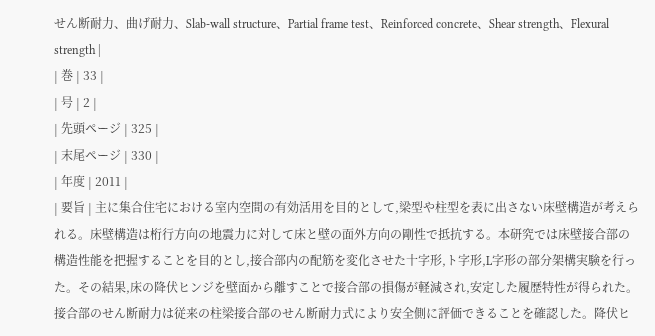せん断耐力、曲げ耐力、Slab-wall structure、Partial frame test、Reinforced concrete、Shear strength、Flexural strength |
| 巻 | 33 |
| 号 | 2 |
| 先頭ページ | 325 |
| 末尾ページ | 330 |
| 年度 | 2011 |
| 要旨 | 主に集合住宅における室内空間の有効活用を目的として,梁型や柱型を表に出さない床壁構造が考えられる。床壁構造は桁行方向の地震力に対して床と壁の面外方向の剛性で抵抗する。本研究では床壁接合部の構造性能を把握することを目的とし,接合部内の配筋を変化させた十字形,ト字形,L字形の部分架構実験を行った。その結果,床の降伏ヒンジを壁面から離すことで接合部の損傷が軽減され,安定した履歴特性が得られた。接合部のせん断耐力は従来の柱梁接合部のせん断耐力式により安全側に評価できることを確認した。降伏ヒ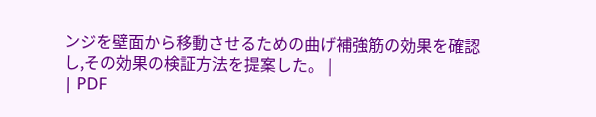ンジを壁面から移動させるための曲げ補強筋の効果を確認し,その効果の検証方法を提案した。 |
| PDF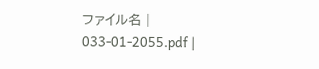ファイル名 | 033-01-2055.pdf |